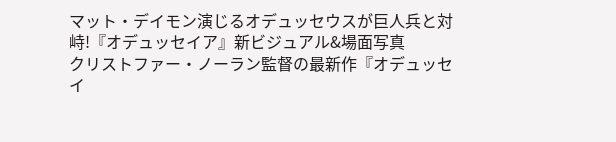マット・デイモン演じるオデュッセウスが巨人兵と対峙!『オデュッセイア』新ビジュアル&場面写真
クリストファー・ノーラン監督の最新作『オデュッセイ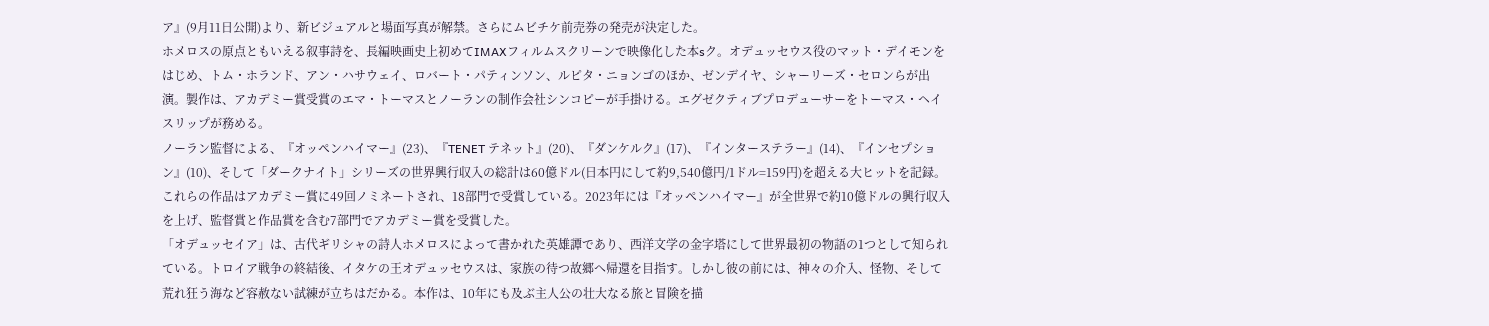ア』(9月11日公開)より、新ビジュアルと場面写真が解禁。さらにムビチケ前売券の発売が決定した。
ホメロスの原点ともいえる叙事詩を、長編映画史上初めてIMAXフィルムスクリーンで映像化した本sク。オデュッセウス役のマット・デイモンをはじめ、トム・ホランド、アン・ハサウェイ、ロバート・パティンソン、ルピタ・ニョンゴのほか、ゼンデイヤ、シャーリーズ・セロンらが出演。製作は、アカデミー賞受賞のエマ・トーマスとノーランの制作会社シンコピーが手掛ける。エグゼクティブプロデューサーをトーマス・ヘイスリップが務める。
ノーラン監督による、『オッペンハイマー』(23)、『TENET テネット』(20)、『ダンケルク』(17)、『インターステラー』(14)、『インセプション』(10)、そして「ダークナイト」シリーズの世界興行収入の総計は60億ドル(日本円にして約9,540億円/1ドル=159円)を超える大ヒットを記録。これらの作品はアカデミー賞に49回ノミネートされ、18部門で受賞している。2023年には『オッペンハイマー』が全世界で約10億ドルの興行収入を上げ、監督賞と作品賞を含む7部門でアカデミー賞を受賞した。
「オデュッセイア」は、古代ギリシャの詩人ホメロスによって書かれた英雄譚であり、西洋文学の金字塔にして世界最初の物語の1つとして知られている。トロイア戦争の終結後、イタケの王オデュッセウスは、家族の待つ故郷へ帰還を目指す。しかし彼の前には、神々の介入、怪物、そして荒れ狂う海など容赦ない試練が立ちはだかる。本作は、10年にも及ぶ主人公の壮大なる旅と冒険を描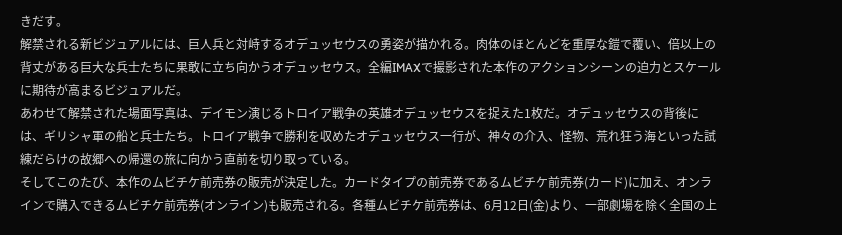きだす。
解禁される新ビジュアルには、巨人兵と対峙するオデュッセウスの勇姿が描かれる。肉体のほとんどを重厚な鎧で覆い、倍以上の背丈がある巨大な兵士たちに果敢に立ち向かうオデュッセウス。全編IMAXで撮影された本作のアクションシーンの迫力とスケールに期待が高まるビジュアルだ。
あわせて解禁された場面写真は、デイモン演じるトロイア戦争の英雄オデュッセウスを捉えた1枚だ。オデュッセウスの背後には、ギリシャ軍の船と兵士たち。トロイア戦争で勝利を収めたオデュッセウス一行が、神々の介入、怪物、荒れ狂う海といった試練だらけの故郷への帰還の旅に向かう直前を切り取っている。
そしてこのたび、本作のムビチケ前売券の販売が決定した。カードタイプの前売券であるムビチケ前売券(カード)に加え、オンラインで購入できるムビチケ前売券(オンライン)も販売される。各種ムビチケ前売券は、6月12日(金)より、一部劇場を除く全国の上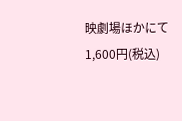映劇場ほかにて1,600円(税込)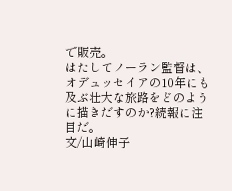で販売。
はたしてノーラン監督は、オデュッセイアの10年にも及ぶ壮大な旅路をどのように描きだすのか?続報に注目だ。
文/山崎伸子